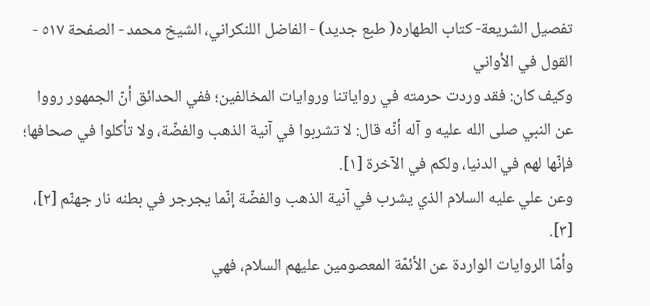تفصيل الشريعة- كتاب الطهاره( طبع جديد) - الفاضل اللنكراني، الشيخ محمد - الصفحة ٥١٧ - القول في الأواني
وكيف كان: فقد وردت حرمته في رواياتنا وروايات المخالفين؛ ففي الحدائق أنّ الجمهور رووا عن النبي صلى الله عليه و آله أنّه قال: لا تشربوا في آنية الذهب والفضّة، ولا تأكلوا في صحافها؛ فإنّها لهم في الدنيا، ولكم في الآخرة [١].
وعن علي عليه السلام الذي يشرب في آنية الذهب والفضّة إنّما يجرجر في بطنه نار جهنّم [٢]، [٣].
وأمّا الروايات الواردة عن الأئمّة المعصومين عليهم السلام، فهي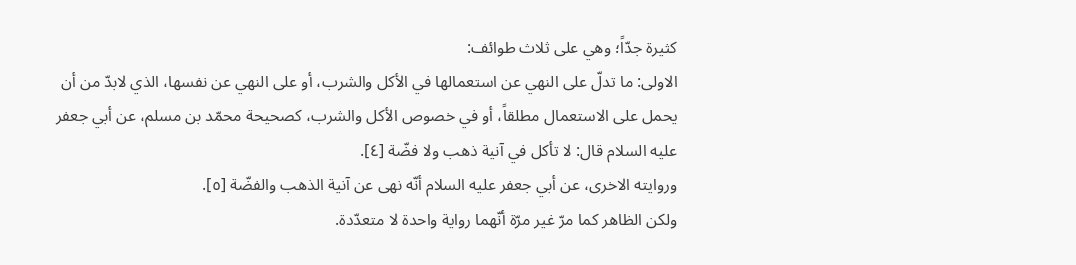كثيرة جدّاً؛ وهي على ثلاث طوائف:
الاولى: ما تدلّ على النهي عن استعمالها في الأكل والشرب، أو على النهي عن نفسها، الذي لابدّ من أن يحمل على الاستعمال مطلقاً، أو في خصوص الأكل والشرب، كصحيحة محمّد بن مسلم، عن أبي جعفر عليه السلام قال: لا تأكل في آنية ذهب ولا فضّة [٤].
وروايته الاخرى، عن أبي جعفر عليه السلام أنّه نهى عن آنية الذهب والفضّة [٥].
ولكن الظاهر كما مرّ غير مرّة أنّهما رواية واحدة لا متعدّدة.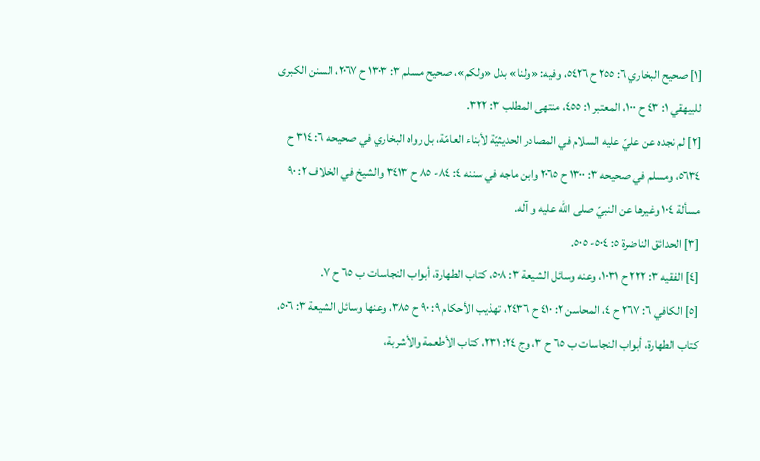[١] صحيح البخاري ٦: ٢٥٥ ح ٥٤٢٦، وفيه: «ولنا» بدل «ولكم»، صحيح مسلم ٣: ١٣٠٣ ح ٢٠٦٧، السنن الكبرى للبيهقي ١: ٤٣ ح ١٠٠، المعتبر ١: ٤٥٥، منتهى المطلب ٣: ٣٢٢.
[٢] لم نجده عن عليّ عليه السلام في المصادر الحديثيّة لأبناء العامّة، بل رواه البخاري في صحيحه ٦: ٣١٤ ح ٥٦٣٤، ومسلم في صحيحه ٣: ١٣٠٠ ح ٢٠٦٥ وابن ماجه في سننه ٤: ٨٤- ٨٥ ح ٣٤١٣ والشيخ في الخلاف ٢: ٩٠ مسألة ١٠٤ وغيرها عن النبيّ صلى الله عليه و آله.
[٣] الحدائق الناضرة ٥: ٥٠٤- ٥٠٥.
[٤] الفقيه ٣: ٢٢٢ ح ١٠٣١، وعنه وسائل الشيعة ٣: ٥٠٨، كتاب الطهارة، أبواب النجاسات ب ٦٥ ح ٧.
[٥] الكافي ٦: ٢٦٧ ح ٤، المحاسن ٢: ٤١٠ ح ٢٤٣٦، تهذيب الأحكام ٩: ٩٠ ح ٣٨٥، وعنها وسائل الشيعة ٣: ٥٠٦، كتاب الطهارة، أبواب النجاسات ب ٦٥ ح ٣، وج ٢٤: ٢٣١، كتاب الأطعمة والأشربة،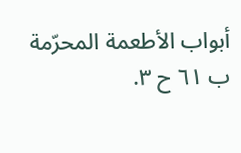أبواب الأطعمة المحرّمة ب ٦١ ح ٣.